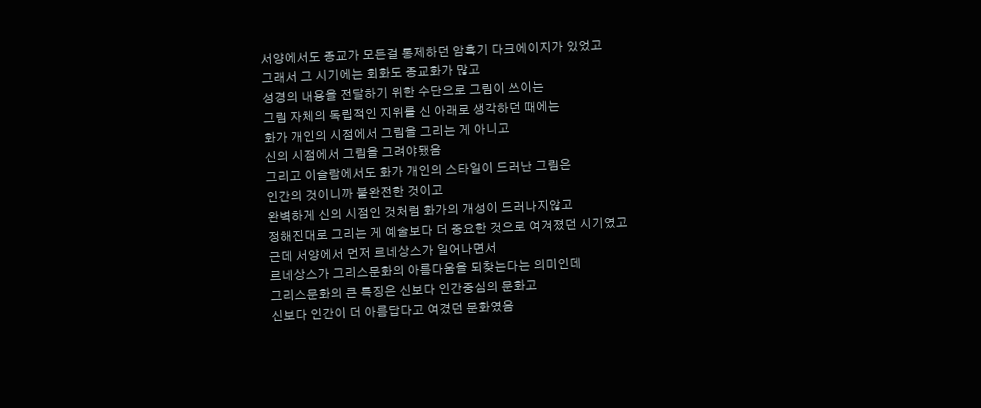서양에서도 종교가 모든걸 통제하던 암흑기 다크에이지가 있었고
그래서 그 시기에는 회화도 종교화가 많고
성경의 내용을 전달하기 위한 수단으로 그림이 쓰이는
그림 자체의 독립적인 지위를 신 아래로 생각하던 때에는
화가 개인의 시점에서 그림을 그리는 게 아니고
신의 시점에서 그림을 그려야됐음
그리고 이슬람에서도 화가 개인의 스타일이 드러난 그림은
인간의 것이니까 불완전한 것이고
완벽하게 신의 시점인 것처럼 화가의 개성이 드러나지않고
정해진대로 그리는 게 예술보다 더 중요한 것으로 여겨졌던 시기였고
근데 서양에서 먼저 르네상스가 일어나면서
르네상스가 그리스문화의 아름다움을 되찾는다는 의미인데
그리스문화의 큰 특징은 신보다 인간중심의 문화고
신보다 인간이 더 아름답다고 여겼던 문화였음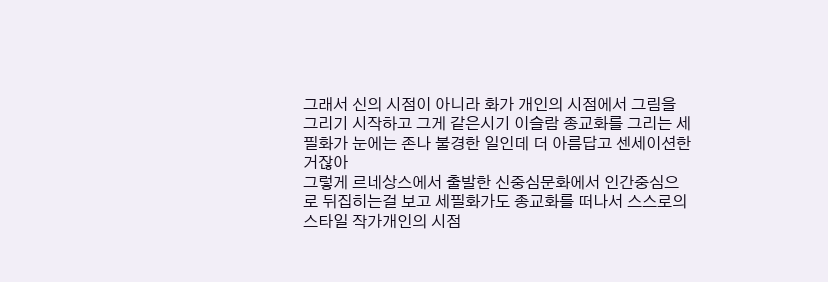그래서 신의 시점이 아니라 화가 개인의 시점에서 그림을 그리기 시작하고 그게 같은시기 이슬람 종교화를 그리는 세필화가 눈에는 존나 불경한 일인데 더 아름답고 센세이션한거잖아
그렇게 르네상스에서 출발한 신중심문화에서 인간중심으로 뒤집히는걸 보고 세필화가도 종교화를 떠나서 스스로의 스타일 작가개인의 시점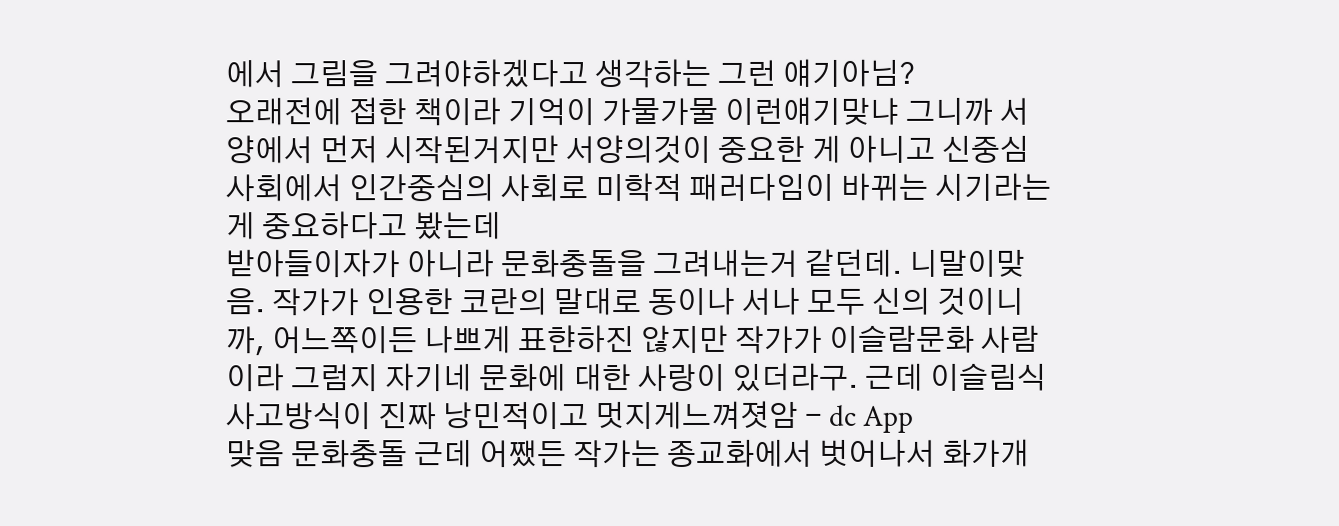에서 그림을 그려야하겠다고 생각하는 그런 얘기아님?
오래전에 접한 책이라 기억이 가물가물 이런얘기맞냐 그니까 서양에서 먼저 시작된거지만 서양의것이 중요한 게 아니고 신중심사회에서 인간중심의 사회로 미학적 패러다임이 바뀌는 시기라는 게 중요하다고 봤는데
받아들이자가 아니라 문화충돌을 그려내는거 같던데. 니말이맞음. 작가가 인용한 코란의 말대로 동이나 서나 모두 신의 것이니까, 어느쪽이든 나쁘게 표햔하진 않지만 작가가 이슬람문화 사람이라 그럼지 자기네 문화에 대한 사랑이 있더라구. 근데 이슬림식 사고방식이 진짜 낭민적이고 멋지게느껴졋암 - dc App
맞음 문화충돌 근데 어쨌든 작가는 종교화에서 벗어나서 화가개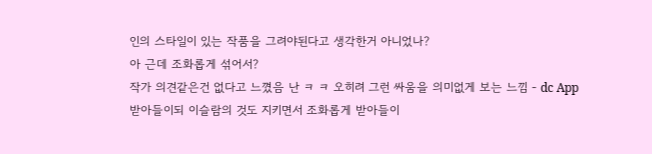인의 스타일이 있는 작품을 그려야된다고 생각한거 아니었나?
아 근데 조화롭게 섞어서?
작가 의견같은건 없다고 느꼈음 난 ㅋ ㅋ 오히려 그런 싸움을 의미없게 보는 느낌 - dc App
받아들이되 이슬람의 것도 지키면서 조화롭게 받아들이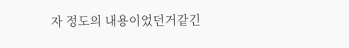자 정도의 내용이었던거같긴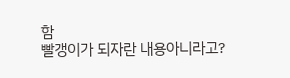함
빨갱이가 되자란 내용아니라고?